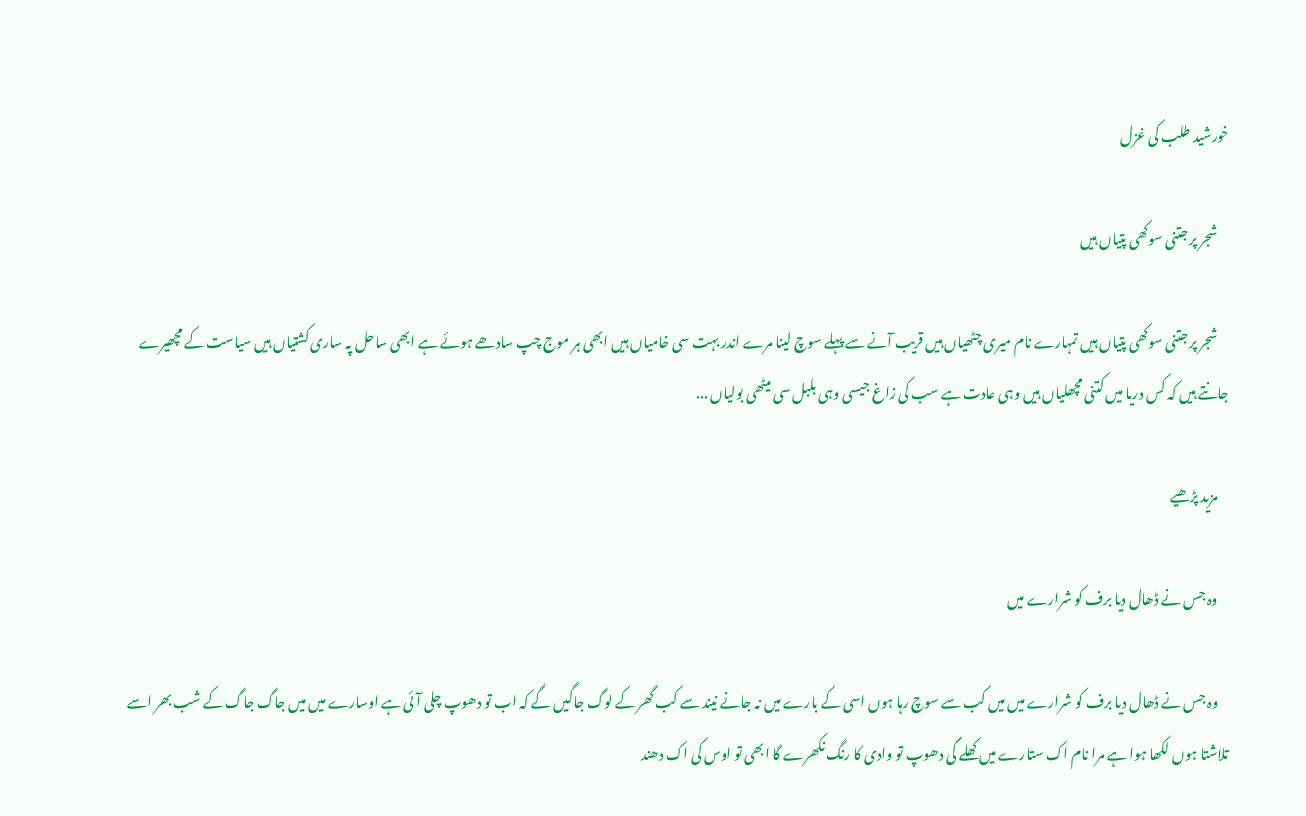خورشید طلب کی غزل

    شجر پر جتنی سوکھی پتیاں ہیں

    شجر پر جتنی سوکھی پتیاں ہیں تمہارے نام میری چٹھیاں ہیں قریب آنے سے پہلے سوچ لینا مرے اندر بہت سی خامیاں ہیں ابھی ہر موج چپ سادھے ہوئے ہے ابھی ساحل پہ ساری کشتیاں ہیں سیاست کے مچھیرے جانتے ہیں کہ کس دریا میں کتنی مچھلیاں ہیں وہی عادت ہے سب کی زاغ جیسی وہی بلبل سی میٹھی بولیاں ...

    مزید پڑھیے

    وہ جس نے ڈھال دیا برف کو شرارے میں

    وہ جس نے ڈھال دیا برف کو شرارے میں میں کب سے سوچ رہا ہوں اسی کے بارے میں نہ جانے نیند سے کب گھر کے لوگ جاگیں گے کہ اب تو دھوپ چلی آئی ہے اوسارے میں میں جاگ جاگ کے شب بھر اسے تلاشتا ہوں لکھا ہوا ہے مرا نام اک ستارے میں کھلے گی دھوپ تو وادی کا رنگ نکھرے گا ابھی تو اوس کی اک دھند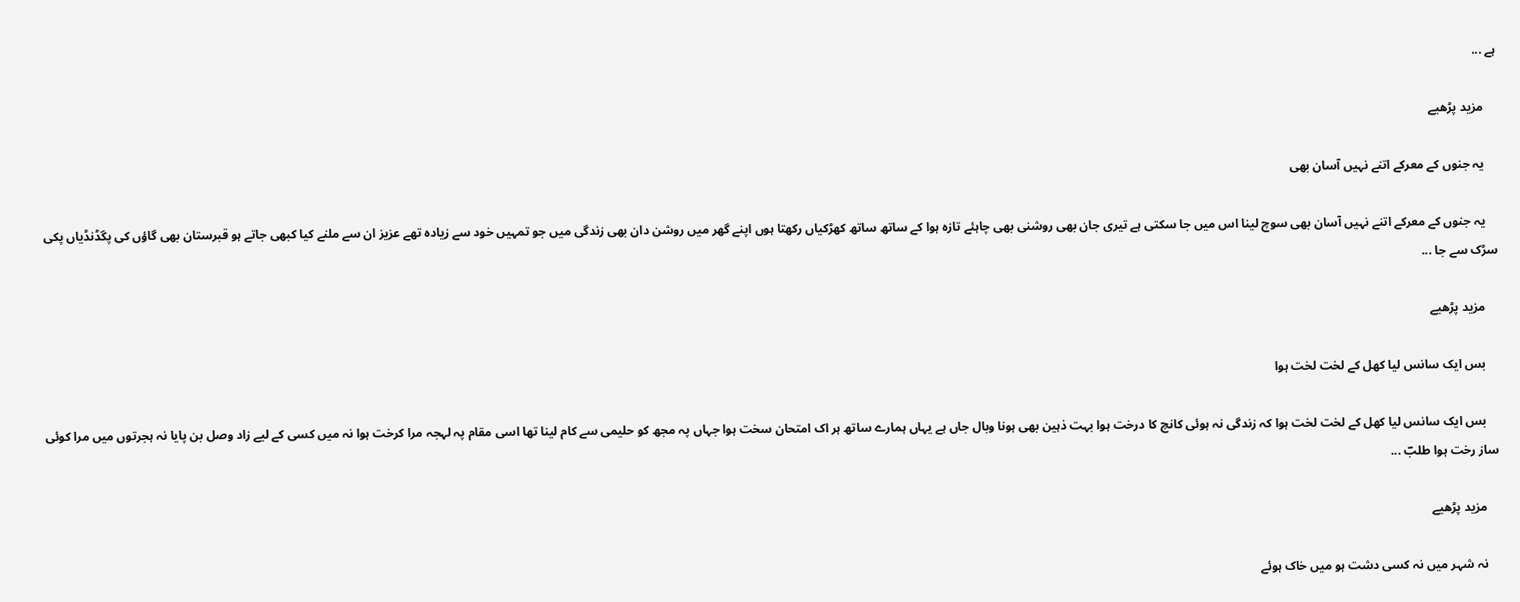ہے ...

    مزید پڑھیے

    یہ جنوں کے معرکے اتنے نہیں آسان بھی

    یہ جنوں کے معرکے اتنے نہیں آسان بھی سوچ لینا اس میں جا سکتی ہے تیری جان بھی روشنی بھی چاہئے تازہ ہوا کے ساتھ ساتھ کھڑکیاں رکھتا ہوں اپنے گھر میں روشن دان بھی زندگی میں جو تمہیں خود سے زیادہ تھے عزیز ان سے ملنے کیا کبھی جاتے ہو قبرستان بھی گاؤں کی پگڈنڈیاں پکی سڑک سے جا ...

    مزید پڑھیے

    بس ایک سانس لیا کھل کے لخت لخت ہوا

    بس ایک سانس لیا کھل کے لخت لخت ہوا کہ زندگی نہ ہوئی کانچ کا درخت ہوا بہت ذہین بھی ہونا وبال جاں ہے یہاں ہمارے ساتھ ہر اک امتحان سخت ہوا جہاں پہ مجھ کو حلیمی سے کام لینا تھا اسی مقام پہ لہجہ مرا کرخت ہوا نہ میں کسی کے لیے زاد وصل بن پایا نہ ہجرتوں میں مرا کوئی ساز رخت ہوا طلبؔ ...

    مزید پڑھیے

    نہ شہر میں نہ کسی دشت ہو میں خاک ہوئے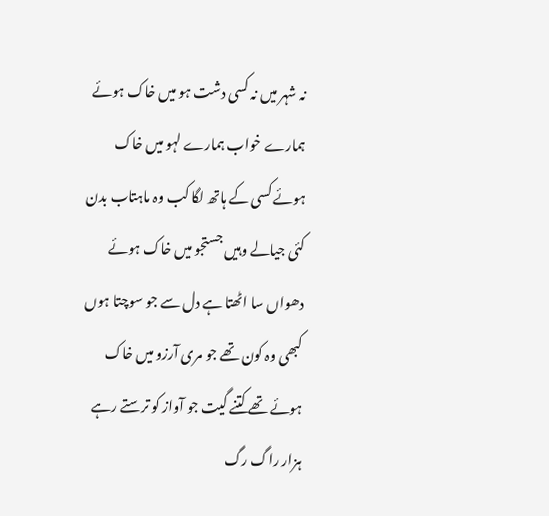نہ شہر میں نہ کسی دشت ہو میں خاک ہوئے ہمارے خواب ہمارے لہو میں خاک ہوئے کسی کے ہاتھ لگا کب وہ ماہتاب بدن کئی جیالے وہیں جستجو میں خاک ہوئے دھواں سا اٹھتا ہے دل سے جو سوچتا ہوں کبھی وہ کون تھے جو مری آرزو میں خاک ہوئے تھے کتنے گیت جو آواز کو ترستے رہے ہزار راگ رگ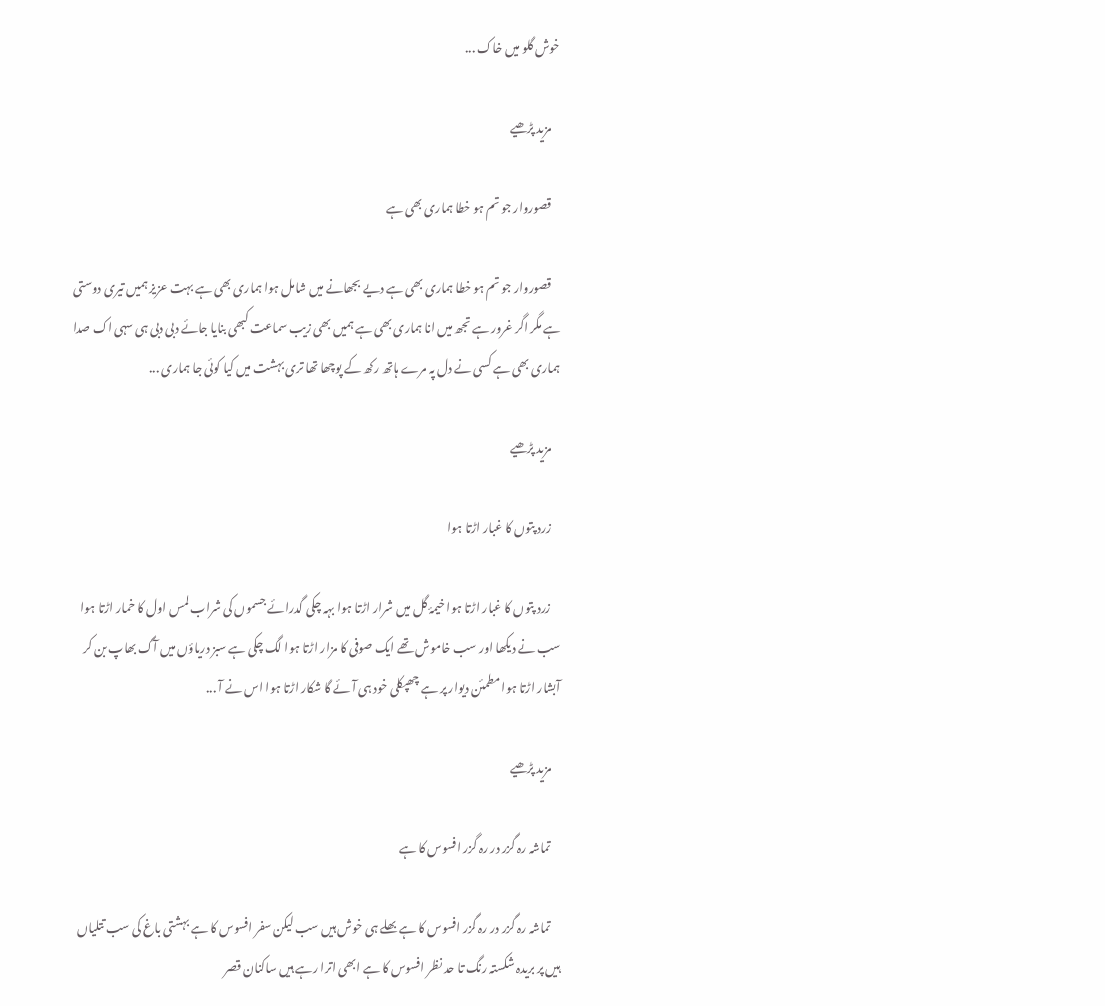خوش گلو میں خاک ...

    مزید پڑھیے

    قصوروار جو تم ہو خطا ہماری بھی ہے

    قصوروار جو تم ہو خطا ہماری بھی ہے دیے بجھانے میں شامل ہوا ہماری بھی ہے بہت عزیز ہمیں تیری دوستی ہے مگر اگر غرور ہے تجھ میں انا ہماری بھی ہے ہمیں بھی زیب سماعت کبھی بنایا جائے دبی دبی ہی سہی اک صدا ہماری بھی ہے کسی نے دل پہ مرے ہاتھ رکھ کے پوچھا تھا تری بہشت میں کیا کوئی جا ہماری ...

    مزید پڑھیے

    زرد پتوں کا غبار اڑتا ہوا

    زرد پتوں کا غبار اڑتا ہوا خیمۂ گل میں شرار اڑتا ہوا بہہ چکی گدرائے جسموں کی شراب لمس اول کا خمار اڑتا ہوا سب نے دیکھا اور سب خاموش تھے ایک صوفی کا مزار اڑتا ہوا لگ چکی ہے سبز دریاؤں میں آگ بھاپ بن کر آبشار اڑتا ہوا مطمئن دیوار پر ہے چھپکلی خود ہی آئے گا شکار اڑتا ہوا اس نے آ ...

    مزید پڑھیے

    تماشہ رہ گزر در رہ گزر افسوس کا ہے

    تماشہ رہ گزر در رہ گزر افسوس کا ہے بھلے ہی خوش ہیں سب لیکن سفر افسوس کا ہے بہشتی باغ کی سب تتلیاں ہیں پر بریدہ شکستہ رنگ تا حد نظر افسوس کا ہے ابھی اترا رہے ہیں ساکنان قصر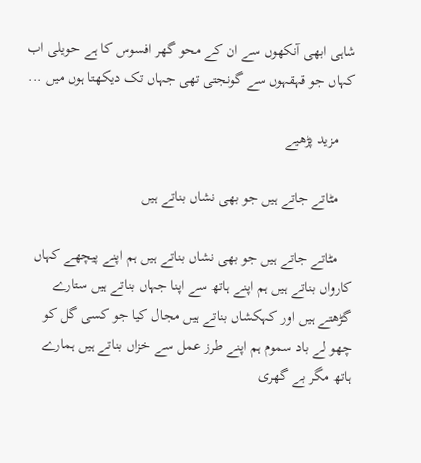شاہی ابھی آنکھوں سے ان کے محو گھر افسوس کا ہے حویلی اب کہاں جو قہقہوں سے گونجتی تھی جہاں تک دیکھتا ہوں میں ...

    مزید پڑھیے

    مٹاتے جاتے ہیں جو بھی نشاں بناتے ہیں

    مٹاتے جاتے ہیں جو بھی نشاں بناتے ہیں ہم اپنے پیچھے کہاں کارواں بناتے ہیں ہم اپنے ہاتھ سے اپنا جہاں بناتے ہیں ستارے گڑھتے ہیں اور کہکشاں بناتے ہیں مجال کیا جو کسی گل کو چھو لے باد سموم ہم اپنے طرز عمل سے خزاں بناتے ہیں ہمارے ہاتھ مگر بے گھری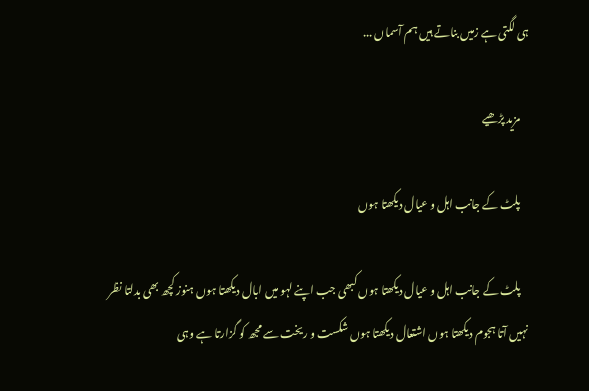ہی لگتی ہے زمیں بناتے ہیں ہم آسماں ...

    مزید پڑھیے

    پلٹ کے جانب اہل و عیال دیکھتا ہوں

    پلٹ کے جانب اہل و عیال دیکھتا ہوں کبھی جب اپنے لہو میں ابال دیکھتا ہوں ہنوز کچھ بھی بدلتا نظر نہیں آتا ہجوم دیکھتا ہوں اشتعال دیکھتا ہوں شکست و ریخت سے مجھ کو گزارتا ہے وہی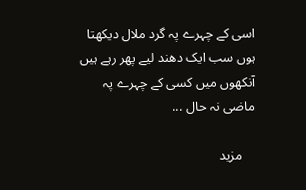اسی کے چہرے پہ گرد ملال دیکھتا ہوں سب ایک دھند لیے پھر رہے ہیں آنکھوں میں کسی کے چہرے پہ ماضی نہ حال ...

    مزید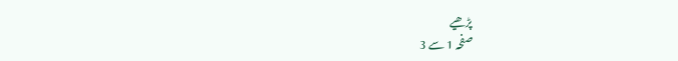پڑھیے
صفحہ 1 سے 3